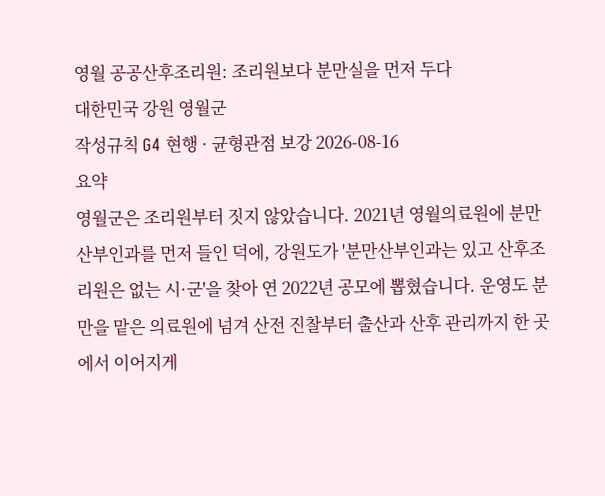영월 공공산후조리원: 조리원보다 분만실을 먼저 두다
대한민국 강원 영월군
작성규칙 G4 현행 · 균형관점 보강 2026-08-16
요약
영월군은 조리원부터 짓지 않았습니다. 2021년 영월의료원에 분만산부인과를 먼저 들인 덕에, 강원도가 '분만산부인과는 있고 산후조리원은 없는 시·군'을 찾아 연 2022년 공모에 뽑혔습니다. 운영도 분만을 맡은 의료원에 넘겨 산전 진찰부터 출산과 산후 관리까지 한 곳에서 이어지게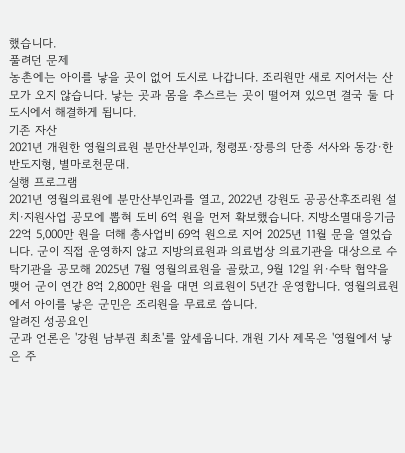했습니다.
풀려던 문제
농촌에는 아이를 낳을 곳이 없어 도시로 나갑니다. 조리원만 새로 지어서는 산모가 오지 않습니다. 낳는 곳과 몸을 추스르는 곳이 떨어져 있으면 결국 둘 다 도시에서 해결하게 됩니다.
기존 자산
2021년 개원한 영월의료원 분만산부인과, 청령포·장릉의 단종 서사와 동강·한반도지형, 별마로천문대.
실행 프로그램
2021년 영월의료원에 분만산부인과를 열고, 2022년 강원도 공공산후조리원 설치·지원사업 공모에 뽑혀 도비 6억 원을 먼저 확보했습니다. 지방소멸대응기금 22억 5,000만 원을 더해 총사업비 69억 원으로 지어 2025년 11월 문을 열었습니다. 군이 직접 운영하지 않고 지방의료원과 의료법상 의료기관을 대상으로 수탁기관을 공모해 2025년 7월 영월의료원을 골랐고, 9월 12일 위·수탁 협약을 맺어 군이 연간 8억 2,800만 원을 대면 의료원이 5년간 운영합니다. 영월의료원에서 아이를 낳은 군민은 조리원을 무료로 씁니다.
알려진 성공요인
군과 언론은 '강원 남부권 최초'를 앞세웁니다. 개원 기사 제목은 '영월에서 낳은 주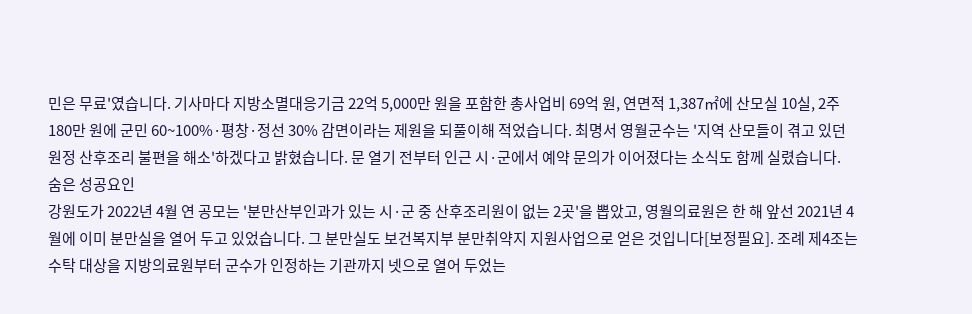민은 무료'였습니다. 기사마다 지방소멸대응기금 22억 5,000만 원을 포함한 총사업비 69억 원, 연면적 1,387㎡에 산모실 10실, 2주 180만 원에 군민 60~100%·평창·정선 30% 감면이라는 제원을 되풀이해 적었습니다. 최명서 영월군수는 '지역 산모들이 겪고 있던 원정 산후조리 불편을 해소'하겠다고 밝혔습니다. 문 열기 전부터 인근 시·군에서 예약 문의가 이어졌다는 소식도 함께 실렸습니다.
숨은 성공요인
강원도가 2022년 4월 연 공모는 '분만산부인과가 있는 시·군 중 산후조리원이 없는 2곳'을 뽑았고, 영월의료원은 한 해 앞선 2021년 4월에 이미 분만실을 열어 두고 있었습니다. 그 분만실도 보건복지부 분만취약지 지원사업으로 얻은 것입니다[보정필요]. 조례 제4조는 수탁 대상을 지방의료원부터 군수가 인정하는 기관까지 넷으로 열어 두었는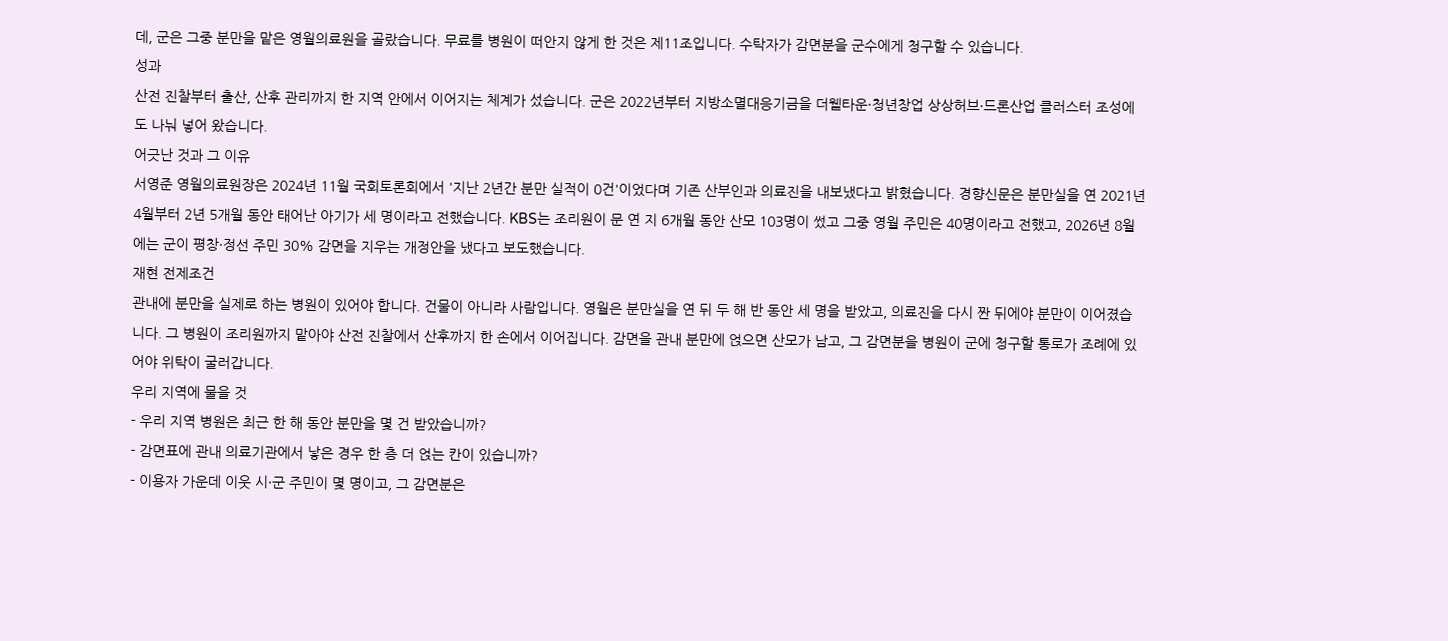데, 군은 그중 분만을 맡은 영월의료원을 골랐습니다. 무료를 병원이 떠안지 않게 한 것은 제11조입니다. 수탁자가 감면분을 군수에게 청구할 수 있습니다.
성과
산전 진찰부터 출산, 산후 관리까지 한 지역 안에서 이어지는 체계가 섰습니다. 군은 2022년부터 지방소멸대응기금을 더웰타운·청년창업 상상허브·드론산업 클러스터 조성에도 나눠 넣어 왔습니다.
어긋난 것과 그 이유
서영준 영월의료원장은 2024년 11월 국회토론회에서 '지난 2년간 분만 실적이 0건'이었다며 기존 산부인과 의료진을 내보냈다고 밝혔습니다. 경향신문은 분만실을 연 2021년 4월부터 2년 5개월 동안 태어난 아기가 세 명이라고 전했습니다. KBS는 조리원이 문 연 지 6개월 동안 산모 103명이 썼고 그중 영월 주민은 40명이라고 전했고, 2026년 8월에는 군이 평창·정선 주민 30% 감면을 지우는 개정안을 냈다고 보도했습니다.
재현 전제조건
관내에 분만을 실제로 하는 병원이 있어야 합니다. 건물이 아니라 사람입니다. 영월은 분만실을 연 뒤 두 해 반 동안 세 명을 받았고, 의료진을 다시 짠 뒤에야 분만이 이어졌습니다. 그 병원이 조리원까지 맡아야 산전 진찰에서 산후까지 한 손에서 이어집니다. 감면을 관내 분만에 얹으면 산모가 남고, 그 감면분을 병원이 군에 청구할 통로가 조례에 있어야 위탁이 굴러갑니다.
우리 지역에 물을 것
- 우리 지역 병원은 최근 한 해 동안 분만을 몇 건 받았습니까?
- 감면표에 관내 의료기관에서 낳은 경우 한 층 더 얹는 칸이 있습니까?
- 이용자 가운데 이웃 시·군 주민이 몇 명이고, 그 감면분은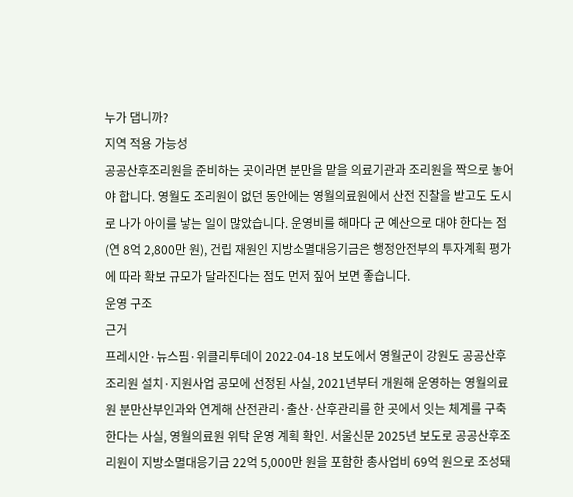누가 댑니까?
지역 적용 가능성
공공산후조리원을 준비하는 곳이라면 분만을 맡을 의료기관과 조리원을 짝으로 놓어야 합니다. 영월도 조리원이 없던 동안에는 영월의료원에서 산전 진찰을 받고도 도시로 나가 아이를 낳는 일이 많았습니다. 운영비를 해마다 군 예산으로 대야 한다는 점(연 8억 2,800만 원), 건립 재원인 지방소멸대응기금은 행정안전부의 투자계획 평가에 따라 확보 규모가 달라진다는 점도 먼저 짚어 보면 좋습니다.
운영 구조
근거
프레시안·뉴스핌·위클리투데이 2022-04-18 보도에서 영월군이 강원도 공공산후조리원 설치·지원사업 공모에 선정된 사실, 2021년부터 개원해 운영하는 영월의료원 분만산부인과와 연계해 산전관리·출산·산후관리를 한 곳에서 잇는 체계를 구축한다는 사실, 영월의료원 위탁 운영 계획 확인. 서울신문 2025년 보도로 공공산후조리원이 지방소멸대응기금 22억 5,000만 원을 포함한 총사업비 69억 원으로 조성돼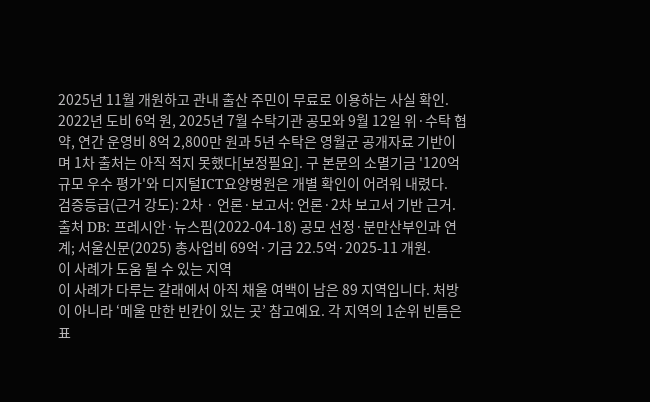2025년 11월 개원하고 관내 출산 주민이 무료로 이용하는 사실 확인. 2022년 도비 6억 원, 2025년 7월 수탁기관 공모와 9월 12일 위·수탁 협약, 연간 운영비 8억 2,800만 원과 5년 수탁은 영월군 공개자료 기반이며 1차 출처는 아직 적지 못했다[보정필요]. 구 본문의 소멸기금 '120억 규모 우수 평가'와 디지털ICT요양병원은 개별 확인이 어려워 내렸다.
검증등급(근거 강도): 2차 · 언론·보고서: 언론·2차 보고서 기반 근거. 출처 DB: 프레시안·뉴스핌(2022-04-18) 공모 선정·분만산부인과 연계; 서울신문(2025) 총사업비 69억·기금 22.5억·2025-11 개원.
이 사례가 도움 될 수 있는 지역
이 사례가 다루는 갈래에서 아직 채울 여백이 남은 89 지역입니다. 처방이 아니라 ‘메울 만한 빈칸이 있는 곳’ 참고예요. 각 지역의 1순위 빈틈은 표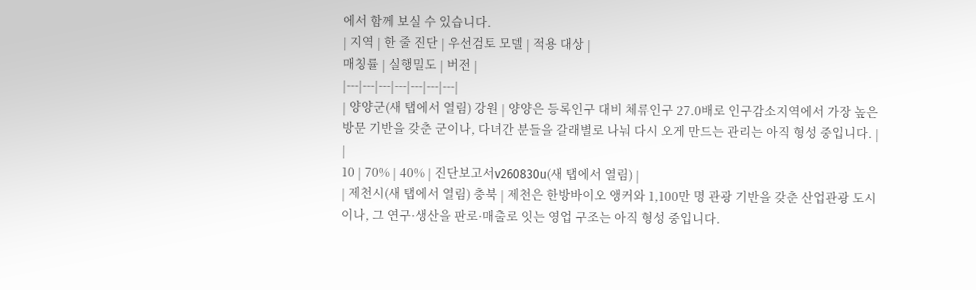에서 함께 보실 수 있습니다.
| 지역 | 한 줄 진단 | 우선검토 모델 | 적용 대상 |
매칭률 | 실행밀도 | 버전 |
|---|---|---|---|---|---|---|
| 양양군(새 탭에서 열림) 강원 | 양양은 등록인구 대비 체류인구 27.0배로 인구감소지역에서 가장 높은 방문 기반을 갖춘 군이나, 다녀간 분들을 갈래별로 나눠 다시 오게 만드는 관리는 아직 형성 중입니다. |
|
10 | 70% | 40% | 진단보고서v260830u(새 탭에서 열림) |
| 제천시(새 탭에서 열림) 충북 | 제천은 한방바이오 앵커와 1,100만 명 관광 기반을 갖춘 산업관광 도시이나, 그 연구·생산을 판로·매출로 잇는 영업 구조는 아직 형성 중입니다.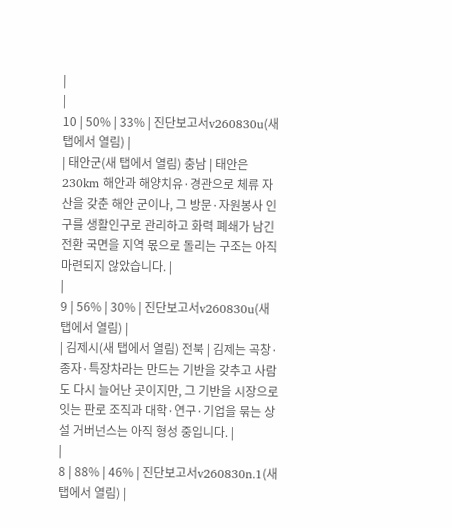|
|
10 | 50% | 33% | 진단보고서v260830u(새 탭에서 열림) |
| 태안군(새 탭에서 열림) 충남 | 태안은 230km 해안과 해양치유·경관으로 체류 자산을 갖춘 해안 군이나, 그 방문·자원봉사 인구를 생활인구로 관리하고 화력 폐쇄가 남긴 전환 국면을 지역 몫으로 돌리는 구조는 아직 마련되지 않았습니다. |
|
9 | 56% | 30% | 진단보고서v260830u(새 탭에서 열림) |
| 김제시(새 탭에서 열림) 전북 | 김제는 곡창·종자·특장차라는 만드는 기반을 갖추고 사람도 다시 늘어난 곳이지만, 그 기반을 시장으로 잇는 판로 조직과 대학·연구·기업을 묶는 상설 거버넌스는 아직 형성 중입니다. |
|
8 | 88% | 46% | 진단보고서v260830n.1(새 탭에서 열림) |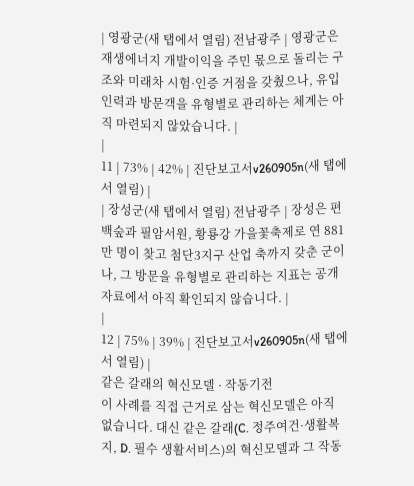| 영광군(새 탭에서 열림) 전남광주 | 영광군은 재생에너지 개발이익을 주민 몫으로 돌리는 구조와 미래차 시험·인증 거점을 갖췄으나, 유입 인력과 방문객을 유형별로 관리하는 체계는 아직 마련되지 않았습니다. |
|
11 | 73% | 42% | 진단보고서v260905n(새 탭에서 열림) |
| 장성군(새 탭에서 열림) 전남광주 | 장성은 편백숲과 필암서원, 황룡강 가을꽃축제로 연 881만 명이 찾고 첨단3지구 산업 축까지 갖춘 군이나, 그 방문을 유형별로 관리하는 지표는 공개자료에서 아직 확인되지 않습니다. |
|
12 | 75% | 39% | 진단보고서v260905n(새 탭에서 열림) |
같은 갈래의 혁신모델 · 작동기전
이 사례를 직접 근거로 삼는 혁신모델은 아직 없습니다. 대신 같은 갈래(C. 정주여건·생활복지, D. 필수 생활서비스)의 혁신모델과 그 작동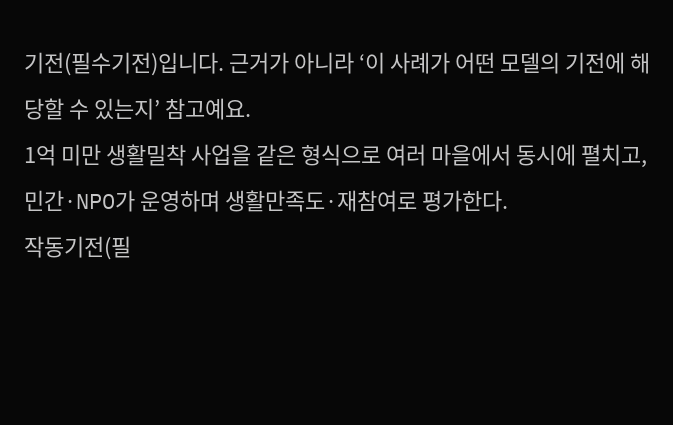기전(필수기전)입니다. 근거가 아니라 ‘이 사례가 어떤 모델의 기전에 해당할 수 있는지’ 참고예요.
1억 미만 생활밀착 사업을 같은 형식으로 여러 마을에서 동시에 펼치고, 민간·NPO가 운영하며 생활만족도·재참여로 평가한다.
작동기전(필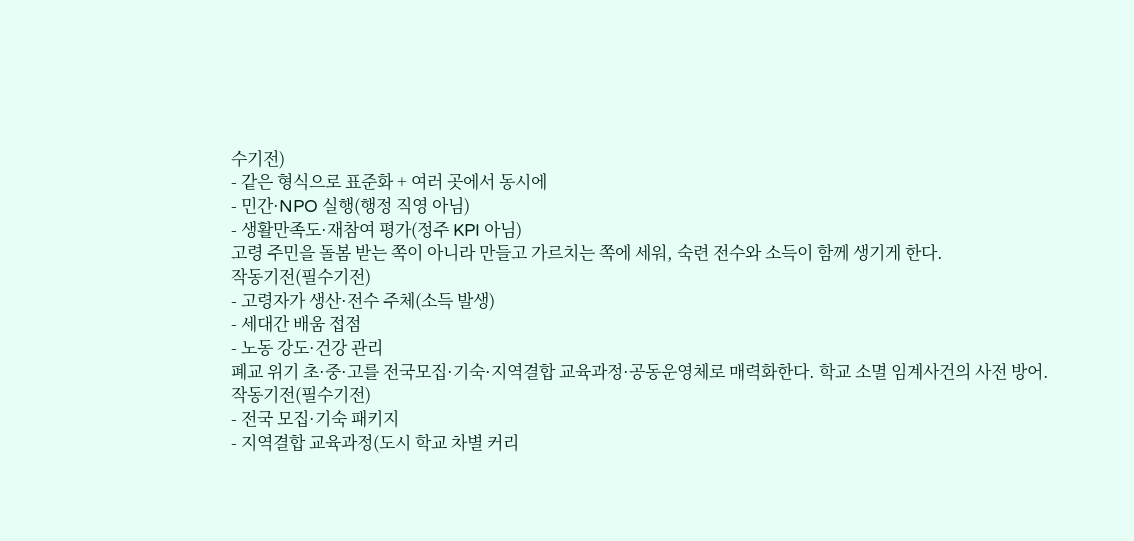수기전)
- 같은 형식으로 표준화 + 여러 곳에서 동시에
- 민간·NPO 실행(행정 직영 아님)
- 생활만족도·재참여 평가(정주 KPI 아님)
고령 주민을 돌봄 받는 쪽이 아니라 만들고 가르치는 쪽에 세워, 숙련 전수와 소득이 함께 생기게 한다.
작동기전(필수기전)
- 고령자가 생산·전수 주체(소득 발생)
- 세대간 배움 접점
- 노동 강도·건강 관리
폐교 위기 초·중·고를 전국모집·기숙·지역결합 교육과정·공동운영체로 매력화한다. 학교 소멸 임계사건의 사전 방어.
작동기전(필수기전)
- 전국 모집·기숙 패키지
- 지역결합 교육과정(도시 학교 차별 커리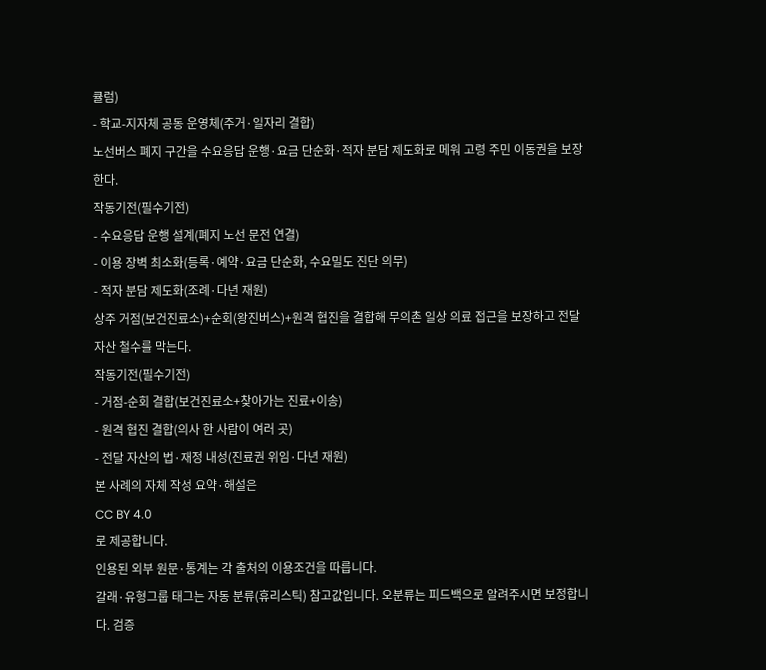큘럼)
- 학교-지자체 공동 운영체(주거·일자리 결합)
노선버스 폐지 구간을 수요응답 운행·요금 단순화·적자 분담 제도화로 메워 고령 주민 이동권을 보장한다.
작동기전(필수기전)
- 수요응답 운행 설계(폐지 노선 문전 연결)
- 이용 장벽 최소화(등록·예약·요금 단순화, 수요밀도 진단 의무)
- 적자 분담 제도화(조례·다년 재원)
상주 거점(보건진료소)+순회(왕진버스)+원격 협진을 결합해 무의촌 일상 의료 접근을 보장하고 전달 자산 철수를 막는다.
작동기전(필수기전)
- 거점-순회 결합(보건진료소+찾아가는 진료+이송)
- 원격 협진 결합(의사 한 사람이 여러 곳)
- 전달 자산의 법·재정 내성(진료권 위임·다년 재원)
본 사례의 자체 작성 요약·해설은
CC BY 4.0
로 제공합니다.
인용된 외부 원문·통계는 각 출처의 이용조건을 따릅니다.
갈래·유형그룹 태그는 자동 분류(휴리스틱) 참고값입니다. 오분류는 피드백으로 알려주시면 보정합니다. 검증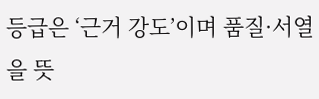등급은 ‘근거 강도’이며 품질·서열을 뜻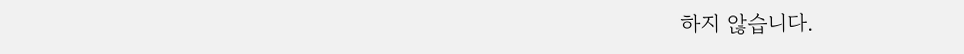하지 않습니다.